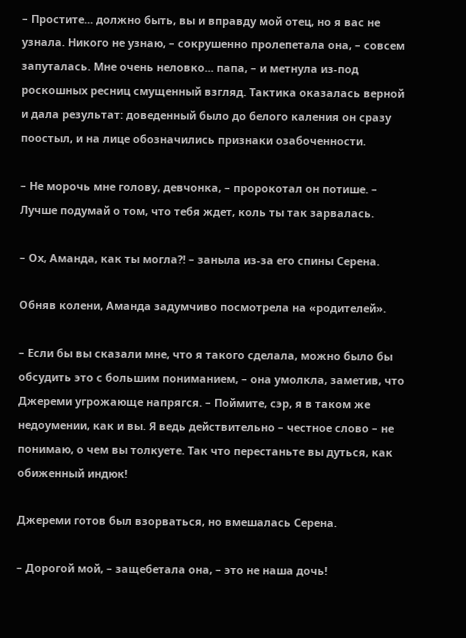– Простите... должно быть, вы и вправду мой отец, но я вас не узнала. Никого не узнаю, – сокрушенно пролепетала она, – совсем запуталась. Мне очень неловко... папа, – и метнула из-под роскошных ресниц смущенный взгляд. Тактика оказалась верной и дала результат: доведенный было до белого каления он сразу поостыл, и на лице обозначились признаки озабоченности.

– Не морочь мне голову, девчонка, – пророкотал он потише. – Лучше подумай о том, что тебя ждет, коль ты так зарвалась.

– Ох, Аманда, как ты могла?! – заныла из-за его спины Серена.

Обняв колени, Аманда задумчиво посмотрела на «родителей».

– Если бы вы сказали мне, что я такого сделала, можно было бы обсудить это с большим пониманием, – она умолкла, заметив, что Джереми угрожающе напрягся. – Поймите, сэр, я в таком же недоумении, как и вы. Я ведь действительно – честное слово – не понимаю, о чем вы толкуете. Так что перестаньте вы дуться, как обиженный индюк!

Джереми готов был взорваться, но вмешалась Серена.

– Дорогой мой, – защебетала она, – это не наша дочь!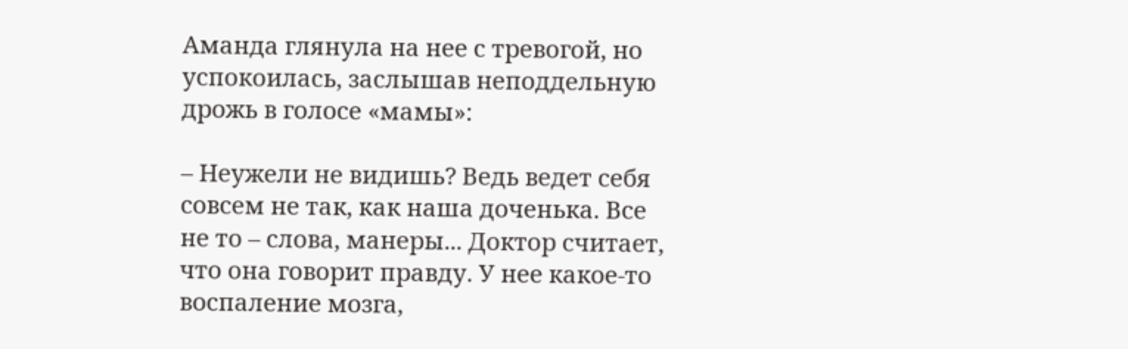Аманда глянула на нее с тревогой, но успокоилась, заслышав неподдельную дрожь в голосе «мамы»:

– Неужели не видишь? Ведь ведет себя совсем не так, как наша доченька. Все не то – слова, манеры... Доктор считает, что она говорит правду. У нее какое-то воспаление мозга,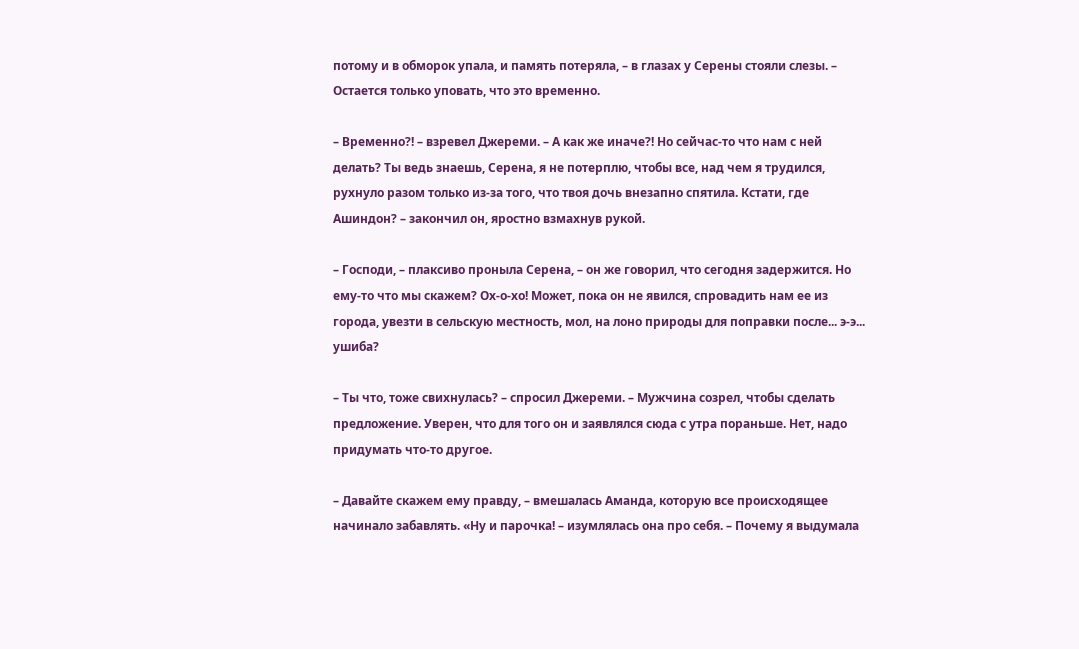потому и в обморок упала, и память потеряла, – в глазах у Серены стояли слезы. – Остается только уповать, что это временно.

– Временно?! – взревел Джереми. – А как же иначе?! Но сейчас-то что нам с ней делать? Ты ведь знаешь, Серена, я не потерплю, чтобы все, над чем я трудился, рухнуло разом только из-за того, что твоя дочь внезапно спятила. Кстати, где Ашиндон? – закончил он, яростно взмахнув рукой.

– Господи, – плаксиво проныла Серена, – он же говорил, что сегодня задержится. Но ему-то что мы скажем? Ох-о-хо! Может, пока он не явился, спровадить нам ее из города, увезти в сельскую местность, мол, на лоно природы для поправки после... э-э... ушиба?

– Ты что, тоже свихнулась? – спросил Джереми. – Мужчина созрел, чтобы сделать предложение. Уверен, что для того он и заявлялся сюда с утра пораньше. Нет, надо придумать что-то другое.

– Давайте скажем ему правду, – вмешалась Аманда, которую все происходящее начинало забавлять. «Ну и парочка! – изумлялась она про себя. – Почему я выдумала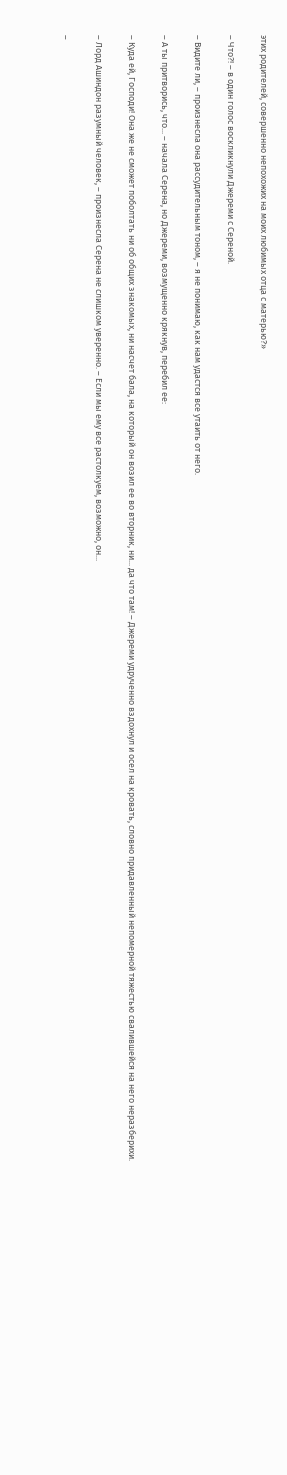этих родителей, совершенно непохожих на моих любимых отца с матерью?»

– Что?! – в один голос воскликнули Джереми с Сереной.

– Видите ли, – произнесла она рассудительным тоном, – я не понимаю, как нам удастся все утаить от него.

– А ты притворись, что... – начала Серена, но Джереми, возмущенно крякнув, перебил ее:

– Куда ей, Господи! Она же не сможет поболтать ни об общих знакомых, ни насчет бала, на который он возил ее во вторник, ни... да что там! – Джереми удрученно вздохнул и осел на кровать, словно придавленный непомерной тяжестью свалившейся на него неразберихи.

– Лорд Ашиндон разумный человек, – произнесла Серена не слишком уверенно. – Если мы ему все растолкуем, возможно, он...

–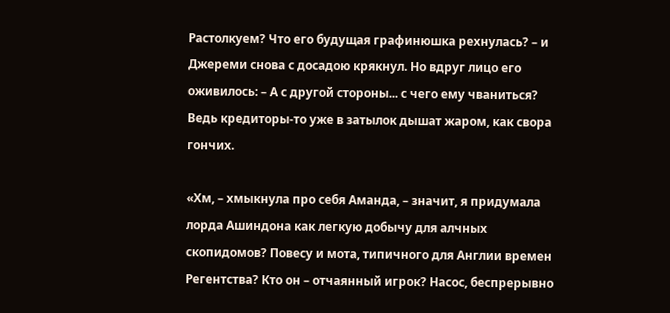Растолкуем? Что его будущая графинюшка рехнулась? – и Джереми снова с досадою крякнул. Но вдруг лицо его оживилось: – А с другой стороны... с чего ему чваниться? Ведь кредиторы-то уже в затылок дышат жаром, как свора гончих.

«Хм, – хмыкнула про себя Аманда, – значит, я придумала лорда Ашиндона как легкую добычу для алчных скопидомов? Повесу и мота, типичного для Англии времен Регентства? Кто он – отчаянный игрок? Насос, беспрерывно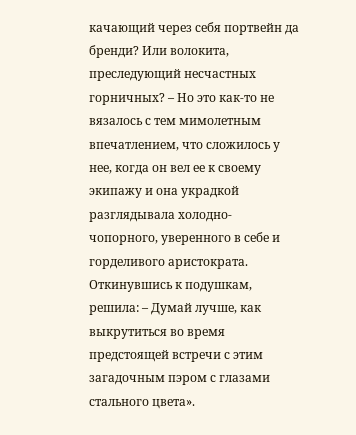качающий через себя портвейн да бренди? Или волокита, преследующий несчастных горничных? – Но это как-то не вязалось с тем мимолетным впечатлением, что сложилось у нее, когда он вел ее к своему экипажу и она украдкой разглядывала холодно-чопорного, уверенного в себе и горделивого аристократа. Откинувшись к подушкам, решила: – Думай лучше, как выкрутиться во время предстоящей встречи с этим загадочным пэром с глазами стального цвета».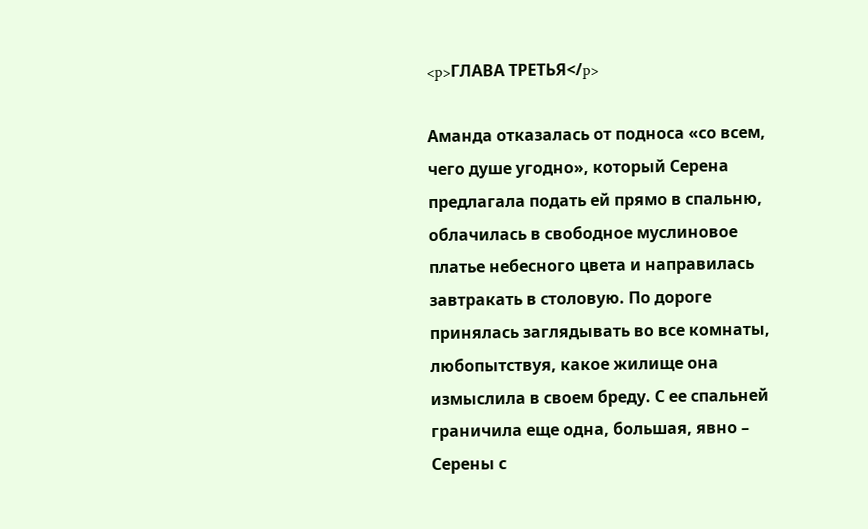<p>ГЛАВА ТРЕТЬЯ</p>

Аманда отказалась от подноса «со всем, чего душе угодно», который Серена предлагала подать ей прямо в спальню, облачилась в свободное муслиновое платье небесного цвета и направилась завтракать в столовую. По дороге принялась заглядывать во все комнаты, любопытствуя, какое жилище она измыслила в своем бреду. С ее спальней граничила еще одна, большая, явно – Серены с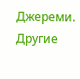Джереми. Другие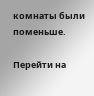комнаты были поменьше.

Перейти на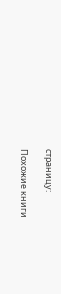страницу:

Похожие книги